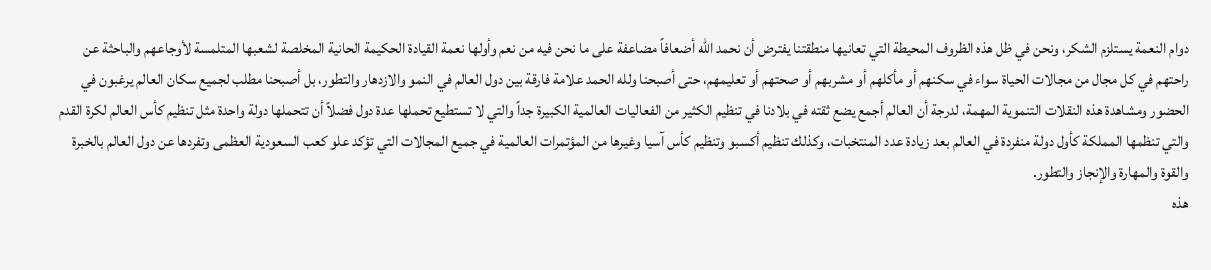دوام النعمة يستلزم الشكر، ونحن في ظل هذه الظروف المحيطة التي تعانيها منطقتنا يفترض أن نحمد الله أضعافاً مضاعفة على ما نحن فيه من نعم وأولها نعمة القيادة الحكيمة الحانية المخلصة لشعبها المتلمسة لأوجاعهم والباحثة عن راحتهم في كل مجال من مجالات الحياة سواء في سكنهم أو مأكلهم أو مشربهم أو صحتهم أو تعليمهم، حتى أصبحنا ولله الحمد علامة فارقة بين دول العالم في النمو والازدهار والتطور، بل أصبحنا مطلب لجميع سكان العالم يرغبون في الحضور ومشاهدة هذه النقلات التنموية المهمة، لدرجة أن العالم أجمع يضع ثقته في بلادنا في تنظيم الكثير من الفعاليات العالمية الكبيرة جداً والتي لا تستطيع تحملها عدة دول فضلاً أن تتحملها دولة واحدة مثل تنظيم كأس العالم لكرة القدم والتي تنظمها المملكة كأول دولة منفردة في العالم بعد زيادة عدد المنتخبات، وكذلك تنظيم أكسبو وتنظيم كأس آسيا وغيرها من المؤتمرات العالمية في جميع المجالات التي تؤكد علو كعب السعودية العظمى وتفردها عن دول العالم بالخبرة والقوة والمهارة والإنجاز والتطور.
هذه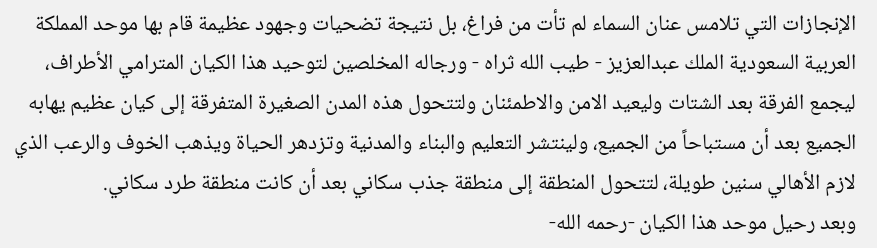الإنجازات التي تلامس عنان السماء لم تأت من فراغ، بل نتيجة تضحيات وجهود عظيمة قام بها موحد المملكة العربية السعودية الملك عبدالعزيز - طيب الله ثراه - ورجاله المخلصين لتوحيد هذا الكيان المترامي الأطراف، ليجمع الفرقة بعد الشتات وليعيد الامن والاطمئنان ولتتحول هذه المدن الصغيرة المتفرقة إلى كيان عظيم يهابه الجميع بعد أن مستباحاً من الجميع، ولينتشر التعليم والبناء والمدنية وتزدهر الحياة ويذهب الخوف والرعب الذي لازم الأهالي سنين طويلة، لتتحول المنطقة إلى منطقة جذب سكاني بعد أن كانت منطقة طرد سكاني.
وبعد رحيل موحد هذا الكيان -رحمه الله-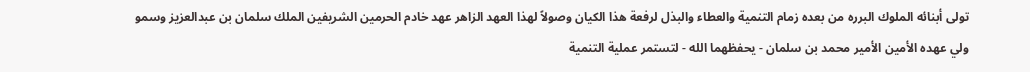تولى أبنائه الملوك البرره من بعده زمام التنمية والعطاء والبذل لرفعة هذا الكيان وصولاً لهذا العهد الزاهر عهد خادم الحرمين الشريفين الملك سلمان بن عبدالعزيز وسمو ولي عهده الأمين الأمير محمد بن سلمان - يحفظهما الله - لتستمر عملية التنمية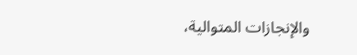والإنجازات المتوالية،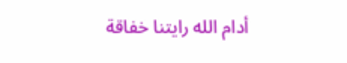أدام الله رايتنا خفاقة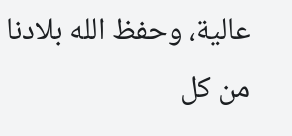عالية، وحفظ الله بلادنا من كل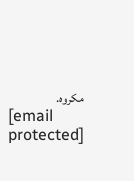مكروه.
[email protected]